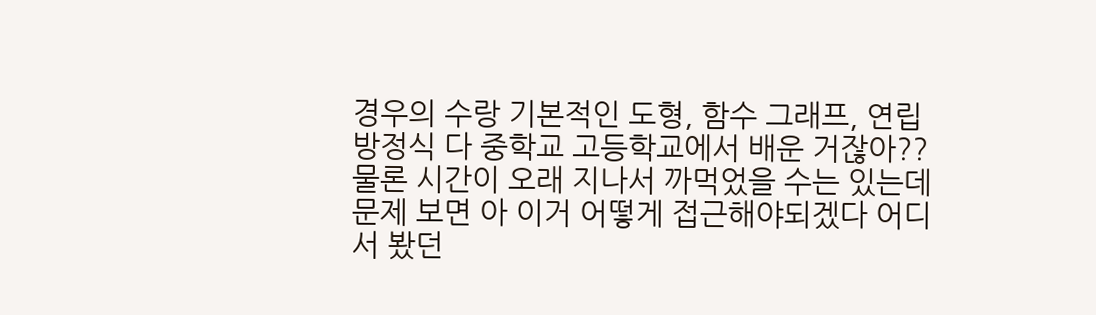경우의 수랑 기본적인 도형, 함수 그래프, 연립방정식 다 중학교 고등학교에서 배운 거잖아??
물론 시간이 오래 지나서 까먹었을 수는 있는데
문제 보면 아 이거 어떻게 접근해야되겠다 어디서 봤던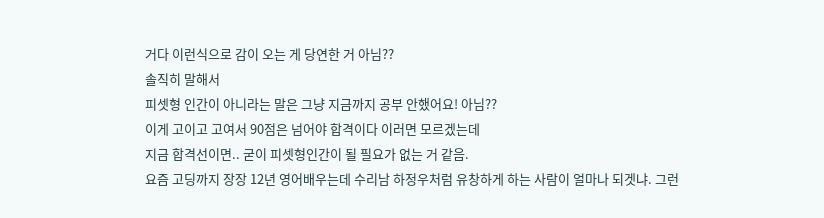거다 이런식으로 감이 오는 게 당연한 거 아님??
솔직히 말해서
피셋형 인간이 아니라는 말은 그냥 지금까지 공부 안했어요! 아님??
이게 고이고 고여서 90점은 넘어야 합격이다 이러면 모르겠는데
지금 합격선이면.. 굳이 피셋형인간이 될 필요가 없는 거 같음.
요즘 고딩까지 장장 12년 영어배우는데 수리남 하정우처럼 유창하게 하는 사람이 얼마나 되겟냐. 그런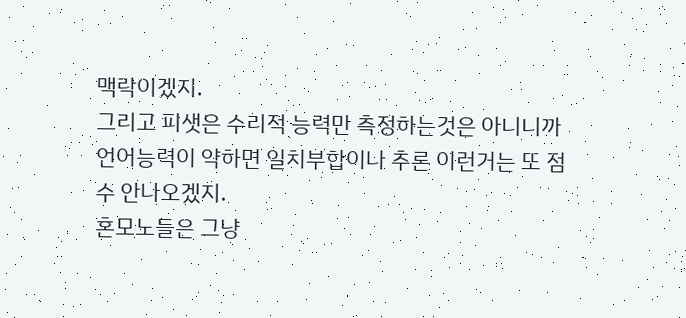맥락이겠지.
그리고 피샛은 수리적 능력만 측정하는것은 아니니까 언어능력이 약하면 일치부합이나 추론 이런거는 또 점수 안나오겠지.
혼모노들은 그냥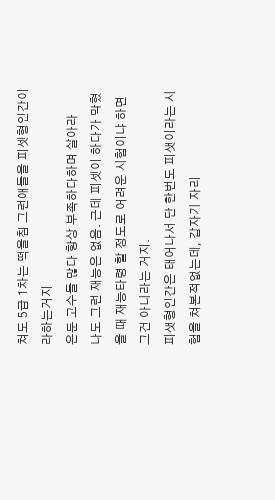쳐도 5급 1차는 떡을침 그런애들을 피셋형인간이라하는거지
은둔 고수들 많다 항상 부족하다하며 살아라
나도 그런 재능은 없음. 근데 피셋이 하다가 막혔을 때 재능타령 할 정도로 어려운 시험이냐 하면 그건 아니라는 거지.
피샛형인간은 태어나서 단 한번도 피샛이라는 시험을 쳐본적없는데, 갑자기 자리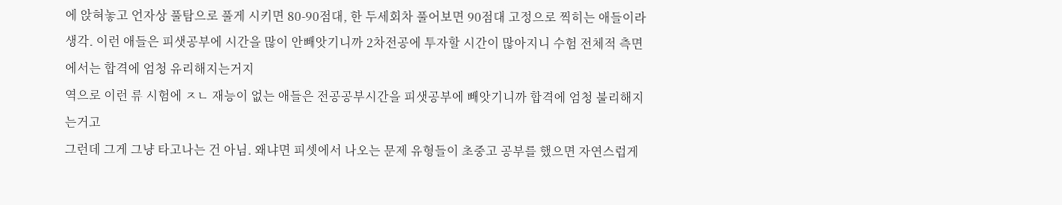에 앉혀놓고 언자상 풀탐으로 풀게 시키면 80-90점대, 한 두세회차 풀어보면 90점대 고정으로 찍히는 애들이라 생각. 이런 애들은 피샛공부에 시간을 많이 안빼앗기니까 2차전공에 투자할 시간이 많아지니 수험 전체적 측면에서는 합격에 엄청 유리해지는거지
역으로 이런 류 시험에 ㅈㄴ 재능이 없는 애들은 전공공부시간을 피샛공부에 빼앗기니까 합격에 엄청 불리해지는거고
그런데 그게 그냥 타고나는 건 아님. 왜냐면 피셋에서 나오는 문제 유형들이 초중고 공부를 했으면 자연스럽게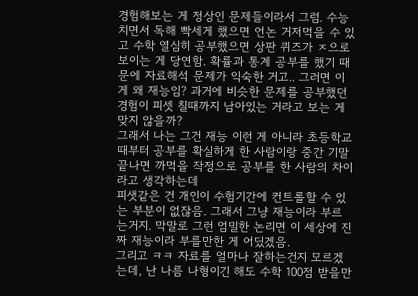경험해보는 게 정상인 문제들이라서 그럼. 수능 치면서 독해 빡세게 했으면 언논 거저먹을 수 있고 수학 열심히 공부했으면 상판 퀴즈가 ㅈ으로 보이는 게 당연함. 확률과 통계 공부를 했기 때문에 자료해석 문제가 익숙한 거고.. 그러면 이게 왜 재능임? 과거에 비슷한 문제를 공부했던 경험이 피셋 칠때까지 남아있는 거라고 보는 게 맞지 않을까?
그래서 나는 그건 재능 이런 게 아니라 초등학교 때부터 공부를 확실하게 한 사람이랑 중간 기말 끝나면 까먹을 작정으로 공부를 한 사람의 차이라고 생각하는데
피샛같은 건 개인이 수험기간에 컨트롤할 수 있는 부분이 없잖음. 그래서 그냥 재능이라 부르는거지. 막말로 그런 엄밀한 논리면 이 세상에 진짜 재능이라 부를만한 게 어딨겠음.
그리고 ㅋㅋ 자료를 얼마나 잘하는건지 모르겠는데, 난 나름 나형이긴 해도 수학 100점 받을만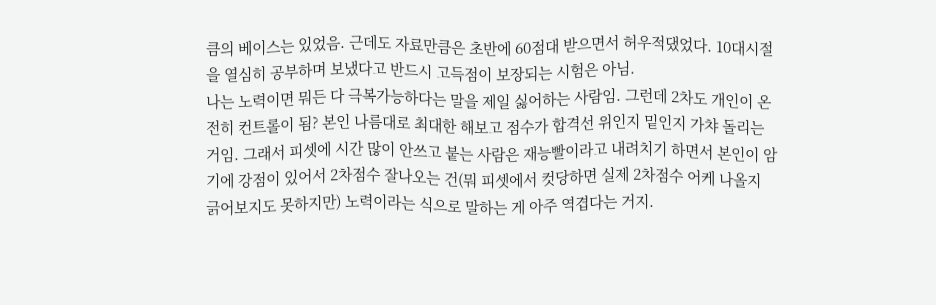큼의 베이스는 있었음. 근데도 자료만큼은 초반에 60점대 받으면서 허우적댔었다. 10대시절을 열심히 공부하며 보냈다고 반드시 고득점이 보장되는 시험은 아님.
나는 노력이면 뭐든 다 극복가능하다는 말을 제일 싫어하는 사람임. 그런데 2차도 개인이 온전히 컨트롤이 됨? 본인 나름대로 최대한 해보고 점수가 합격선 위인지 밑인지 가챠 돌리는 거임. 그래서 피셋에 시간 많이 안쓰고 붙는 사람은 재능빨이라고 내려치기 하면서 본인이 암기에 강점이 있어서 2차점수 잘나오는 건(뭐 피셋에서 컷당하면 실제 2차점수 어케 나올지 긁어보지도 못하지만) 노력이라는 식으로 말하는 게 아주 역겹다는 거지.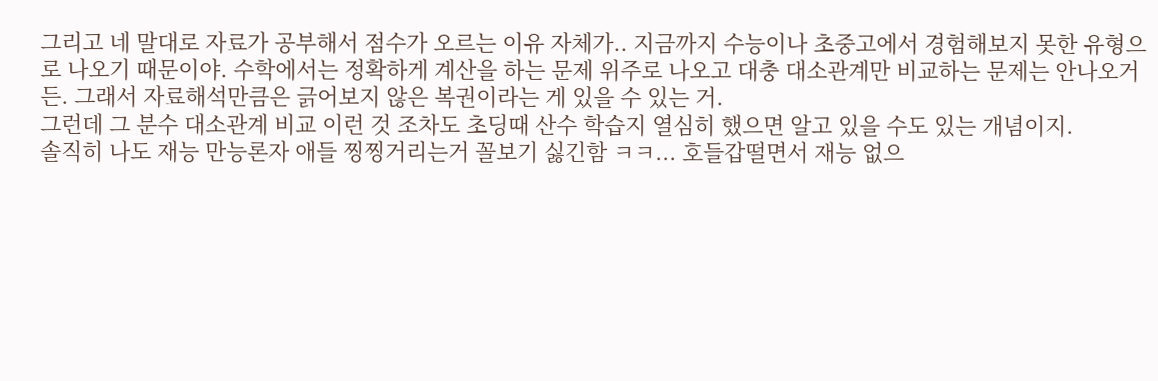그리고 네 말대로 자료가 공부해서 점수가 오르는 이유 자체가.. 지금까지 수능이나 초중고에서 경험해보지 못한 유형으로 나오기 때문이야. 수학에서는 정확하게 계산을 하는 문제 위주로 나오고 대충 대소관계만 비교하는 문제는 안나오거든. 그래서 자료해석만큼은 긁어보지 않은 복권이라는 게 있을 수 있는 거.
그런데 그 분수 대소관계 비교 이런 것 조차도 초딩때 산수 학습지 열심히 했으면 알고 있을 수도 있는 개념이지.
솔직히 나도 재능 만능론자 애들 찡찡거리는거 꼴보기 싫긴함 ㅋㅋ... 호들갑떨면서 재능 없으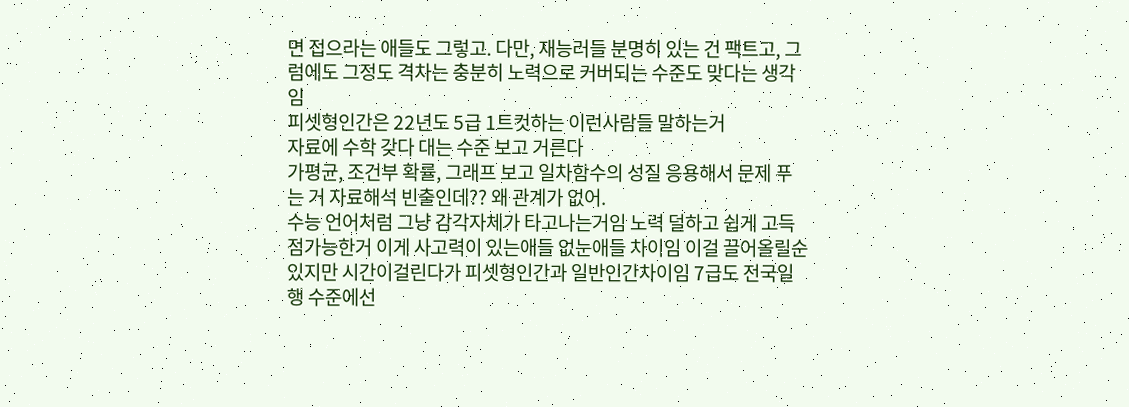면 접으라는 애들도 그렇고. 다만, 재능러들 분명히 있는 건 팩트고, 그럼에도 그정도 격차는 충분히 노력으로 커버되는 수준도 맞다는 생각임
피셋형인간은 22년도 5급 1트컷하는 이런사람들 말하는거
자료에 수학 갖다 대는 수준 보고 거른다
가평균, 조건부 확률, 그래프 보고 일차함수의 성질 응용해서 문제 푸는 거 자료해석 빈출인데?? 왜 관계가 없어.
수능 언어처럼 그냥 감각자체가 타고나는거임 노력 덜하고 쉽게 고득점가능한거 이게 사고력이 있는애들 없눈애들 차이임 이걸 끌어올릴순 있지만 시간이걸린다가 피셋형인간과 일반인간차이임 7급도 전국일행 수준에선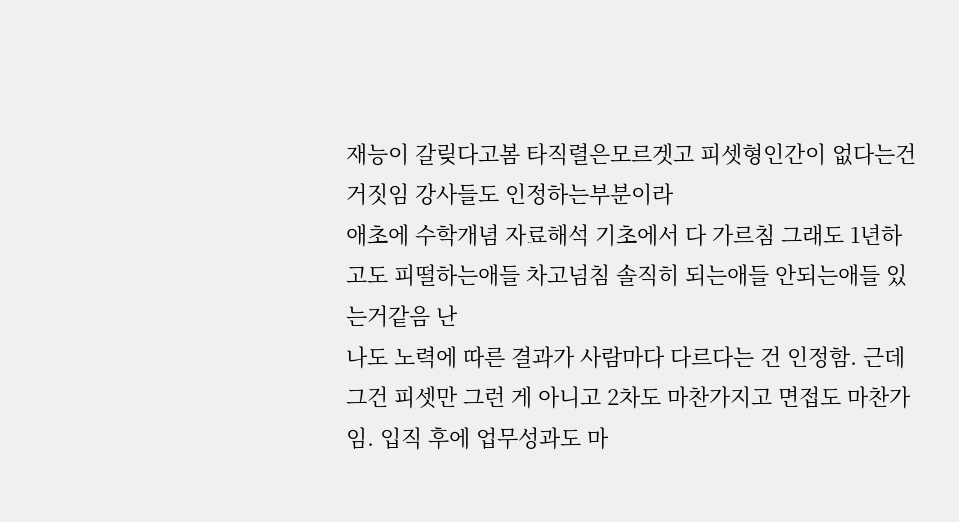재능이 갈맂다고봄 타직렬은모르겟고 피셋형인간이 없다는건 거짓임 강사들도 인정하는부분이라
애초에 수학개념 자료해석 기초에서 다 가르침 그래도 1년하고도 피떨하는애들 차고넘침 솔직히 되는애들 안되는애들 있는거같음 난
나도 노력에 따른 결과가 사람마다 다르다는 건 인정함. 근데 그건 피셋만 그런 게 아니고 2차도 마찬가지고 면접도 마찬가임. 입직 후에 업무성과도 마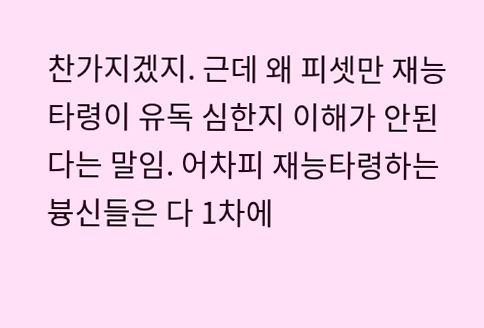찬가지겠지. 근데 왜 피셋만 재능타령이 유독 심한지 이해가 안된다는 말임. 어차피 재능타령하는 븅신들은 다 1차에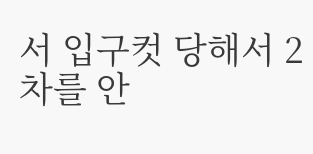서 입구컷 당해서 2차를 안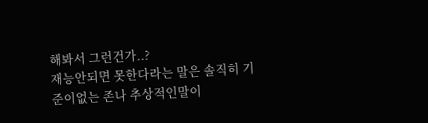해봐서 그런건가..?
재능안되면 못한다라는 말은 솔직히 기준이없는 존나 추상적인말이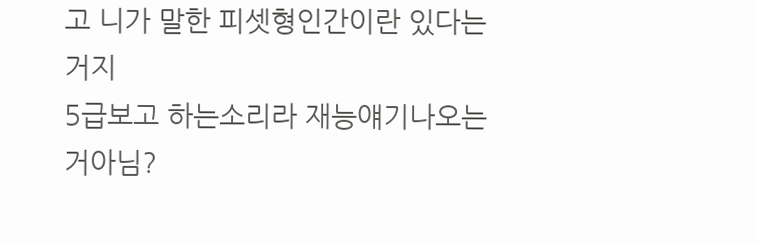고 니가 말한 피셋형인간이란 있다는거지
5급보고 하는소리라 재능얘기나오는거아님?